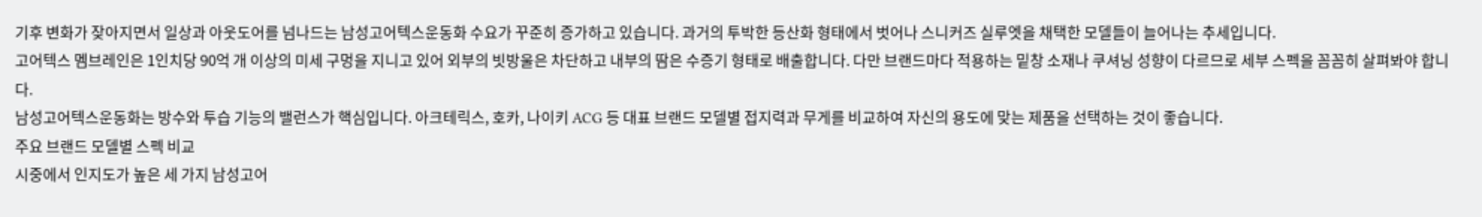기후 변화가 잦아지면서 일상과 아웃도어를 넘나드는 남성고어텍스운동화 수요가 꾸준히 증가하고 있습니다. 과거의 투박한 등산화 형태에서 벗어나 스니커즈 실루엣을 채택한 모델들이 늘어나는 추세입니다.
고어텍스 멤브레인은 1인치당 90억 개 이상의 미세 구멍을 지니고 있어 외부의 빗방울은 차단하고 내부의 땀은 수증기 형태로 배출합니다. 다만 브랜드마다 적용하는 밑창 소재나 쿠셔닝 성향이 다르므로 세부 스펙을 꼼꼼히 살펴봐야 합니다.
남성고어텍스운동화는 방수와 투습 기능의 밸런스가 핵심입니다. 아크테릭스, 호카, 나이키 ACG 등 대표 브랜드 모델별 접지력과 무게를 비교하여 자신의 용도에 맞는 제품을 선택하는 것이 좋습니다.
주요 브랜드 모델별 스펙 비교
시중에서 인지도가 높은 세 가지 남성고어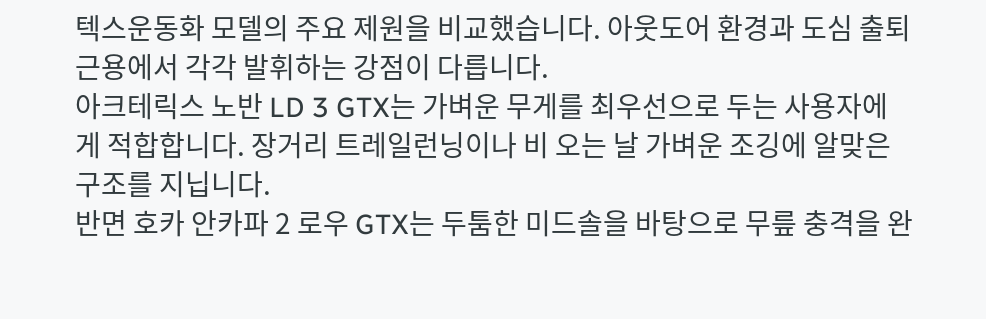텍스운동화 모델의 주요 제원을 비교했습니다. 아웃도어 환경과 도심 출퇴근용에서 각각 발휘하는 강점이 다릅니다.
아크테릭스 노반 LD 3 GTX는 가벼운 무게를 최우선으로 두는 사용자에게 적합합니다. 장거리 트레일런닝이나 비 오는 날 가벼운 조깅에 알맞은 구조를 지닙니다.
반면 호카 안카파 2 로우 GTX는 두툼한 미드솔을 바탕으로 무릎 충격을 완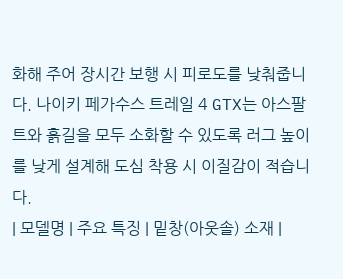화해 주어 장시간 보행 시 피로도를 낮춰줍니다. 나이키 페가수스 트레일 4 GTX는 아스팔트와 흙길을 모두 소화할 수 있도록 러그 높이를 낮게 설계해 도심 착용 시 이질감이 적습니다.
| 모델명 | 주요 특징 | 밑창(아웃솔) 소재 |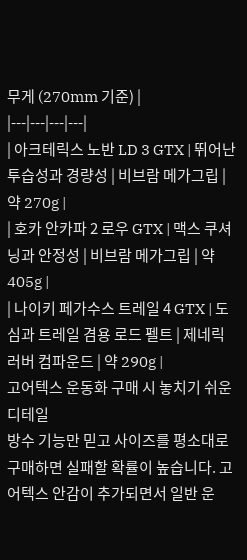무게 (270mm 기준) |
|---|---|---|---|
| 아크테릭스 노반 LD 3 GTX | 뛰어난 투습성과 경량성 | 비브람 메가그립 | 약 270g |
| 호카 안카파 2 로우 GTX | 맥스 쿠셔닝과 안정성 | 비브람 메가그립 | 약 405g |
| 나이키 페가수스 트레일 4 GTX | 도심과 트레일 겸용 로드 펠트 | 제네릭 러버 컴파운드 | 약 290g |
고어텍스 운동화 구매 시 놓치기 쉬운 디테일
방수 기능만 믿고 사이즈를 평소대로 구매하면 실패할 확률이 높습니다. 고어텍스 안감이 추가되면서 일반 운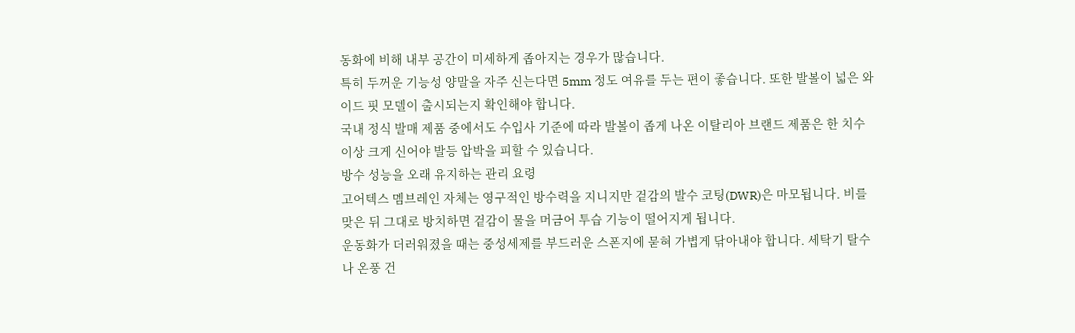동화에 비해 내부 공간이 미세하게 좁아지는 경우가 많습니다.
특히 두꺼운 기능성 양말을 자주 신는다면 5mm 정도 여유를 두는 편이 좋습니다. 또한 발볼이 넓은 와이드 핏 모델이 출시되는지 확인해야 합니다.
국내 정식 발매 제품 중에서도 수입사 기준에 따라 발볼이 좁게 나온 이탈리아 브랜드 제품은 한 치수 이상 크게 신어야 발등 압박을 피할 수 있습니다.
방수 성능을 오래 유지하는 관리 요령
고어텍스 멤브레인 자체는 영구적인 방수력을 지니지만 겉감의 발수 코팅(DWR)은 마모됩니다. 비를 맞은 뒤 그대로 방치하면 겉감이 물을 머금어 투습 기능이 떨어지게 됩니다.
운동화가 더러워졌을 때는 중성세제를 부드러운 스폰지에 묻혀 가볍게 닦아내야 합니다. 세탁기 탈수나 온풍 건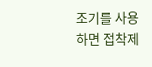조기를 사용하면 접착제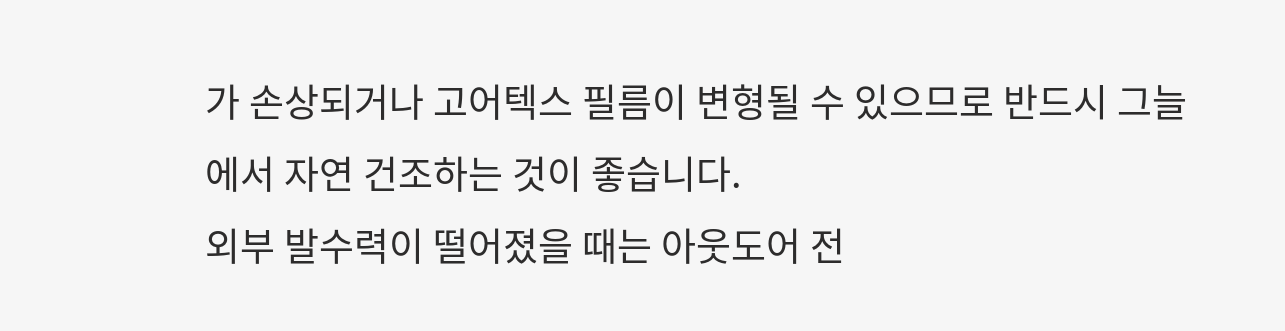가 손상되거나 고어텍스 필름이 변형될 수 있으므로 반드시 그늘에서 자연 건조하는 것이 좋습니다.
외부 발수력이 떨어졌을 때는 아웃도어 전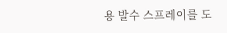용 발수 스프레이를 도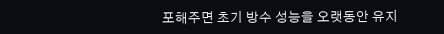포해주면 초기 방수 성능을 오랫동안 유지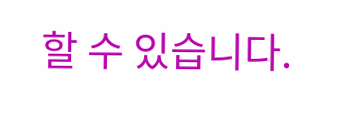할 수 있습니다.